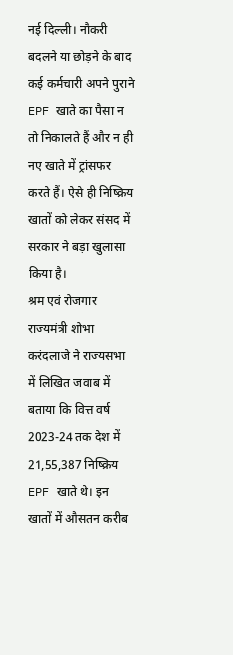नई दिल्ली। नौकरी बदलने या छोड़ने के बाद कई कर्मचारी अपने पुराने EPF खाते का पैसा न तो निकालते हैं और न ही नए खाते में ट्रांसफर करते हैं। ऐसे ही निष्क्रिय खातों को लेकर संसद में सरकार ने बड़ा खुलासा किया है।
श्रम एवं रोजगार राज्यमंत्री शोभा करंदलाजे ने राज्यसभा में लिखित जवाब में बताया कि वित्त वर्ष 2023-24 तक देश में 21,55,387 निष्क्रिय EPF खाते थे। इन खातों में औसतन करीब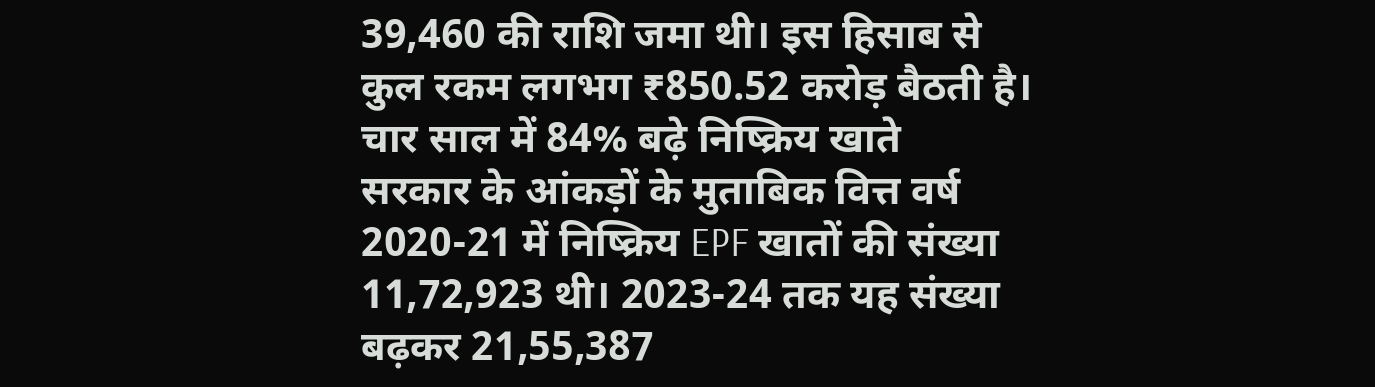39,460 की राशि जमा थी। इस हिसाब से कुल रकम लगभग ₹850.52 करोड़ बैठती है।
चार साल में 84% बढ़े निष्क्रिय खाते
सरकार के आंकड़ों के मुताबिक वित्त वर्ष 2020-21 में निष्क्रिय EPF खातों की संख्या 11,72,923 थी। 2023-24 तक यह संख्या बढ़कर 21,55,387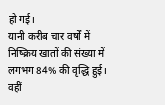हो गई।
यानी करीब चार वर्षों में निष्क्रिय खातों की संख्या में लगभग 84% की वृद्धि हुई।
वहीं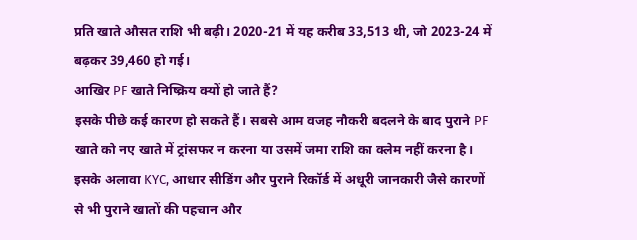प्रति खाते औसत राशि भी बढ़ी। 2020-21 में यह करीब 33,513 थी, जो 2023-24 में बढ़कर 39,460 हो गई।
आखिर PF खाते निष्क्रिय क्यों हो जाते हैं?
इसके पीछे कई कारण हो सकते हैं। सबसे आम वजह नौकरी बदलने के बाद पुराने PF खाते को नए खाते में ट्रांसफर न करना या उसमें जमा राशि का क्लेम नहीं करना है।
इसके अलावा KYC, आधार सीडिंग और पुराने रिकॉर्ड में अधूरी जानकारी जैसे कारणों से भी पुराने खातों की पहचान और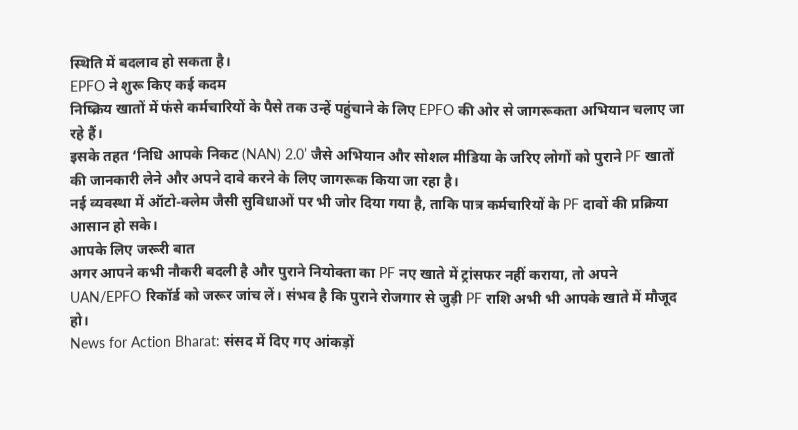स्थिति में बदलाव हो सकता है।
EPFO ने शुरू किए कई कदम
निष्क्रिय खातों में फंसे कर्मचारियों के पैसे तक उन्हें पहुंचाने के लिए EPFO की ओर से जागरूकता अभियान चलाए जा रहे हैं।
इसके तहत ‘निधि आपके निकट (NAN) 2.0’ जैसे अभियान और सोशल मीडिया के जरिए लोगों को पुराने PF खातों की जानकारी लेने और अपने दावे करने के लिए जागरूक किया जा रहा है।
नई व्यवस्था में ऑटो-क्लेम जैसी सुविधाओं पर भी जोर दिया गया है, ताकि पात्र कर्मचारियों के PF दावों की प्रक्रिया आसान हो सके।
आपके लिए जरूरी बात
अगर आपने कभी नौकरी बदली है और पुराने नियोक्ता का PF नए खाते में ट्रांसफर नहीं कराया, तो अपने UAN/EPFO रिकॉर्ड को जरूर जांच लें। संभव है कि पुराने रोजगार से जुड़ी PF राशि अभी भी आपके खाते में मौजूद हो।
News for Action Bharat: संसद में दिए गए आंकड़ों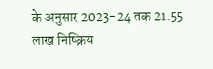के अनुसार 2023-24 तक 21.55 लाख निष्क्रिय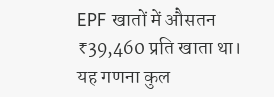EPF खातों में औसतन ₹39,460 प्रति खाता था। यह गणना कुल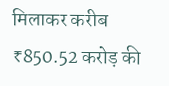मिलाकर करीब ₹850.52 करोड़ की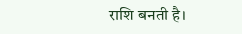राशि बनती है।